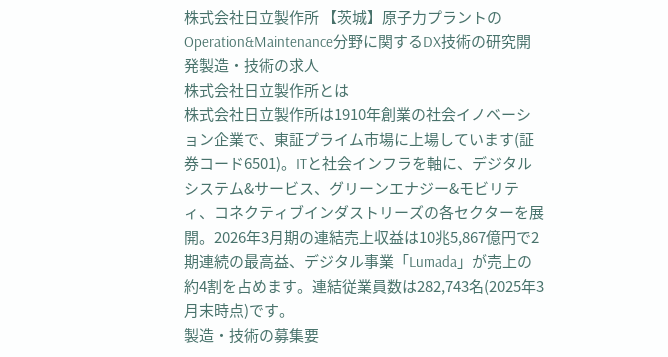株式会社日立製作所 【茨城】原子力プラントのOperation&Maintenance分野に関するDX技術の研究開発製造・技術の求人
株式会社日立製作所とは
株式会社日立製作所は1910年創業の社会イノベーション企業で、東証プライム市場に上場しています(証券コード6501)。ITと社会インフラを軸に、デジタルシステム&サービス、グリーンエナジー&モビリティ、コネクティブインダストリーズの各セクターを展開。2026年3月期の連結売上収益は10兆5,867億円で2期連続の最高益、デジタル事業「Lumada」が売上の約4割を占めます。連結従業員数は282,743名(2025年3月末時点)です。
製造・技術の募集要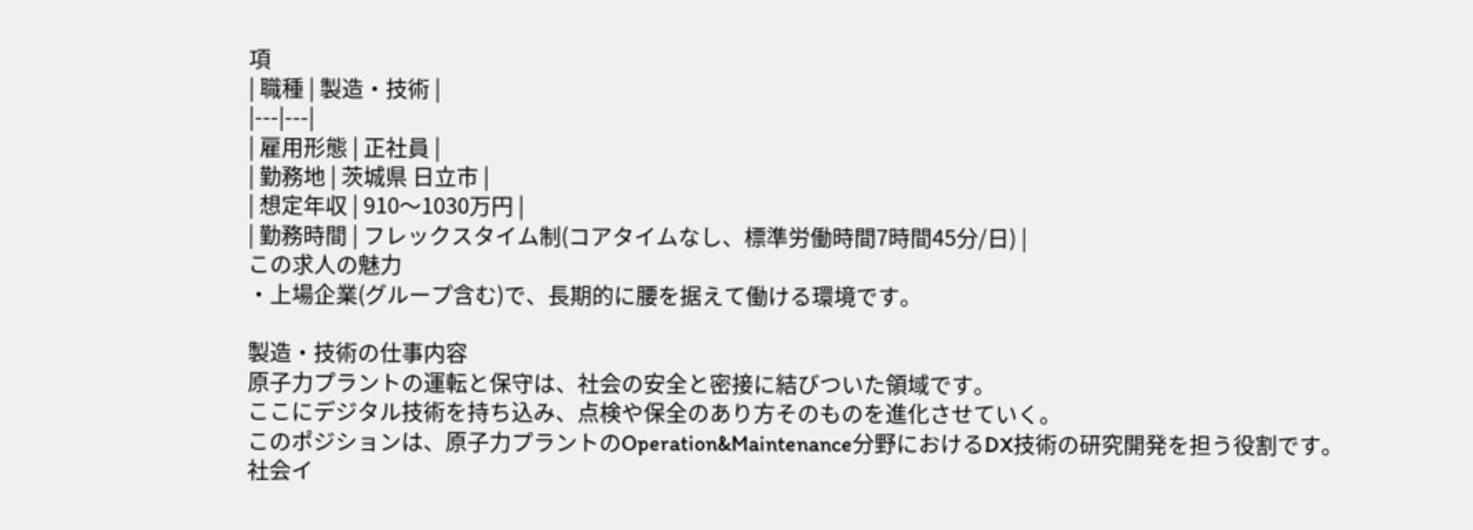項
| 職種 | 製造・技術 |
|---|---|
| 雇用形態 | 正社員 |
| 勤務地 | 茨城県 日立市 |
| 想定年収 | 910〜1030万円 |
| 勤務時間 | フレックスタイム制(コアタイムなし、標準労働時間7時間45分/日) |
この求人の魅力
・上場企業(グループ含む)で、長期的に腰を据えて働ける環境です。

製造・技術の仕事内容
原子力プラントの運転と保守は、社会の安全と密接に結びついた領域です。
ここにデジタル技術を持ち込み、点検や保全のあり方そのものを進化させていく。
このポジションは、原子力プラントのOperation&Maintenance分野におけるDX技術の研究開発を担う役割です。
社会イ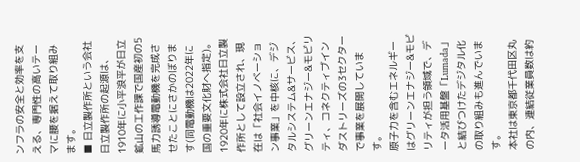ンフラの安全と効率を支える、専門性の高いテーマに腰を据えて取り組みます。
■ 日立製作所という会社
日立製作所の起源は、1910年に小平浪平が日立鉱山の工作課で国産初の5馬力誘導電動機を完成させたことにさかのぼります(同電動機は2022年に国の重要文化財へ指定)。
1920年に株式会社日立製作所として設立され、現在は「社会イノベーション事業」を中核に、デジタルシステム&サービス、グリーンエナジー&モビリティ、コネクティブインダストリーズの3セクターで事業を展開しています。
原子力を含むエネルギーはグリーンエナジー&モビリティが担う領域で、データ活用基盤「Lumada」と結びつけたデジタル化の取り組みも進んでいます。
本社は東京都千代田区丸の内、連結従業員数は約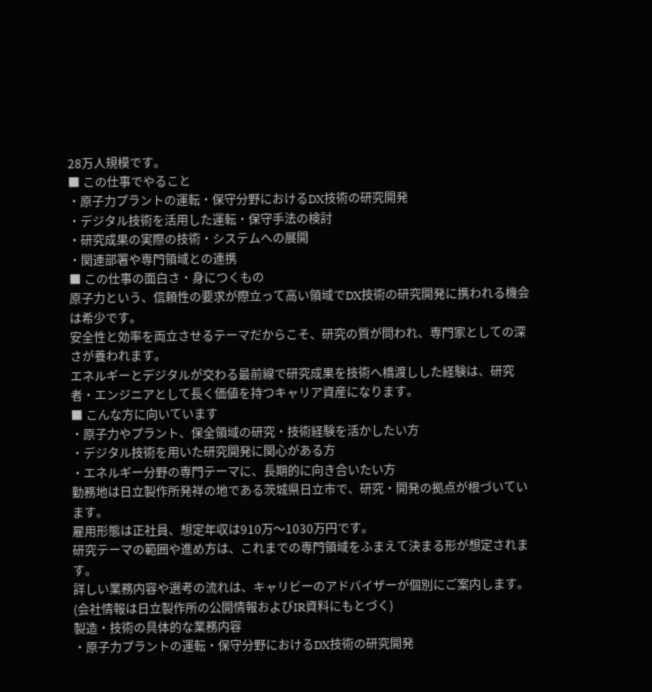28万人規模です。
■ この仕事でやること
・原子力プラントの運転・保守分野におけるDX技術の研究開発
・デジタル技術を活用した運転・保守手法の検討
・研究成果の実際の技術・システムへの展開
・関連部署や専門領域との連携
■ この仕事の面白さ・身につくもの
原子力という、信頼性の要求が際立って高い領域でDX技術の研究開発に携われる機会は希少です。
安全性と効率を両立させるテーマだからこそ、研究の質が問われ、専門家としての深さが養われます。
エネルギーとデジタルが交わる最前線で研究成果を技術へ橋渡しした経験は、研究者・エンジニアとして長く価値を持つキャリア資産になります。
■ こんな方に向いています
・原子力やプラント、保全領域の研究・技術経験を活かしたい方
・デジタル技術を用いた研究開発に関心がある方
・エネルギー分野の専門テーマに、長期的に向き合いたい方
勤務地は日立製作所発祥の地である茨城県日立市で、研究・開発の拠点が根づいています。
雇用形態は正社員、想定年収は910万〜1030万円です。
研究テーマの範囲や進め方は、これまでの専門領域をふまえて決まる形が想定されます。
詳しい業務内容や選考の流れは、キャリビーのアドバイザーが個別にご案内します。
(会社情報は日立製作所の公開情報およびIR資料にもとづく)
製造・技術の具体的な業務内容
・原子力プラントの運転・保守分野におけるDX技術の研究開発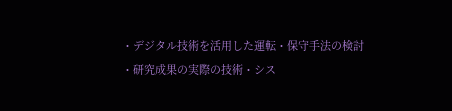・デジタル技術を活用した運転・保守手法の検討
・研究成果の実際の技術・シス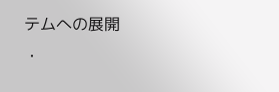テムへの展開
・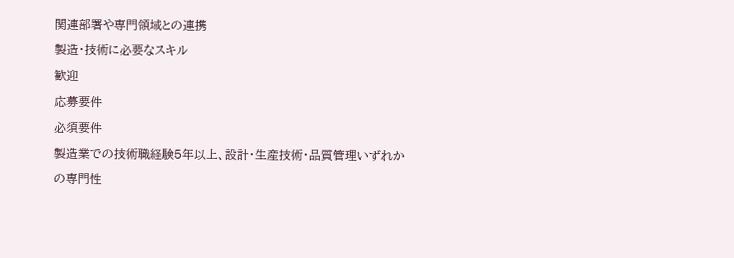関連部署や専門領域との連携
製造・技術に必要なスキル
歓迎
応募要件
必須要件
製造業での技術職経験5年以上、設計・生産技術・品質管理いずれかの専門性